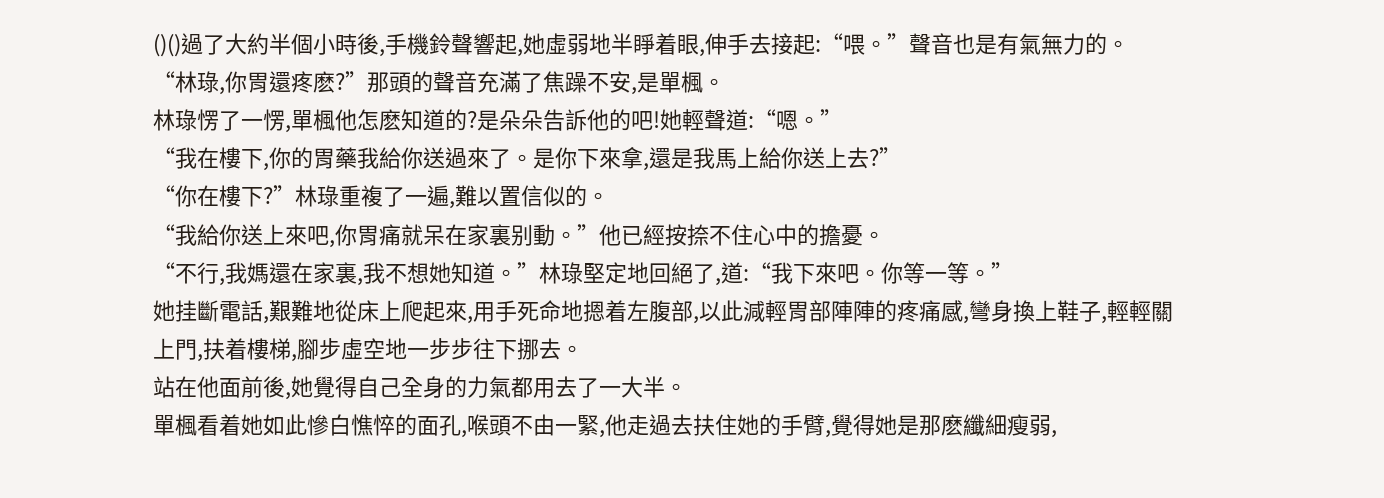()()過了大約半個小時後,手機鈴聲響起,她虛弱地半睜着眼,伸手去接起:“喂。”聲音也是有氣無力的。
“林琭,你胃還疼麽?”那頭的聲音充滿了焦躁不安,是單楓。
林琭愣了一愣,單楓他怎麽知道的?是朵朵告訴他的吧!她輕聲道:“嗯。”
“我在樓下,你的胃藥我給你送過來了。是你下來拿,還是我馬上給你送上去?”
“你在樓下?”林琭重複了一遍,難以置信似的。
“我給你送上來吧,你胃痛就呆在家裏别動。”他已經按捺不住心中的擔憂。
“不行,我媽還在家裏,我不想她知道。”林琭堅定地回絕了,道:“我下來吧。你等一等。”
她挂斷電話,艱難地從床上爬起來,用手死命地摁着左腹部,以此減輕胃部陣陣的疼痛感,彎身換上鞋子,輕輕關上門,扶着樓梯,腳步虛空地一步步往下挪去。
站在他面前後,她覺得自己全身的力氣都用去了一大半。
單楓看着她如此慘白憔悴的面孔,喉頭不由一緊,他走過去扶住她的手臂,覺得她是那麽纖細瘦弱,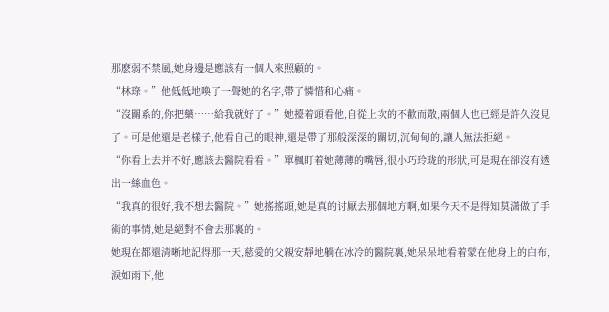那麽弱不禁風,她身邊是應該有一個人來照顧的。
“林琭。”他低低地喚了一聲她的名字,帶了憐惜和心痛。
“沒關系的,你把藥……給我就好了。”她擡着頭看他,自從上次的不歡而散,兩個人也已經是許久沒見了。可是他還是老樣子,他看自己的眼神,還是帶了那般深深的關切,沉甸甸的,讓人無法拒絕。
“你看上去并不好,應該去醫院看看。”單楓盯着她薄薄的嘴唇,很小巧玲珑的形狀,可是現在卻沒有透出一絲血色。
“我真的很好,我不想去醫院。”她搖搖頭,她是真的讨厭去那個地方啊,如果今天不是得知莫潇做了手術的事情,她是絕對不會去那裏的。
她現在都還清晰地記得那一天,慈愛的父親安靜地躺在冰冷的醫院裏,她呆呆地看着蒙在他身上的白布,淚如雨下,他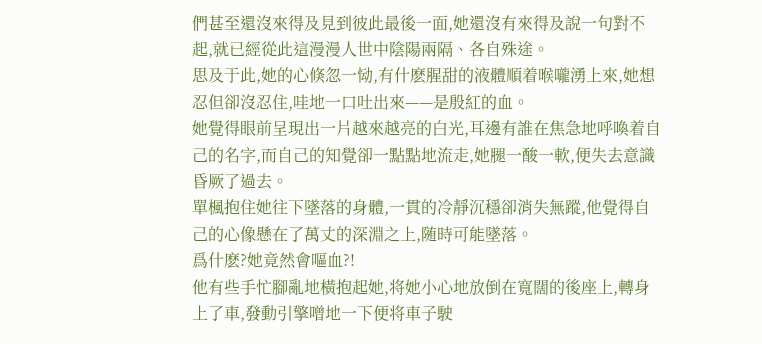們甚至還沒來得及見到彼此最後一面,她還沒有來得及說一句對不起,就已經從此這漫漫人世中陰陽兩隔、各自殊途。
思及于此,她的心倏忽一恸,有什麽腥甜的液體順着喉嚨湧上來,她想忍但卻沒忍住,哇地一口吐出來——是殷紅的血。
她覺得眼前呈現出一片越來越亮的白光,耳邊有誰在焦急地呼喚着自己的名字,而自己的知覺卻一點點地流走,她腿一酸一軟,便失去意識昏厥了過去。
單楓抱住她往下墜落的身體,一貫的冷靜沉穩卻消失無蹤,他覺得自己的心像懸在了萬丈的深淵之上,随時可能墜落。
爲什麽?她竟然會嘔血?!
他有些手忙腳亂地橫抱起她,将她小心地放倒在寬闊的後座上,轉身上了車,發動引擎噌地一下便将車子駛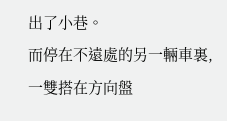出了小巷。
而停在不遠處的另一輛車裏,一雙搭在方向盤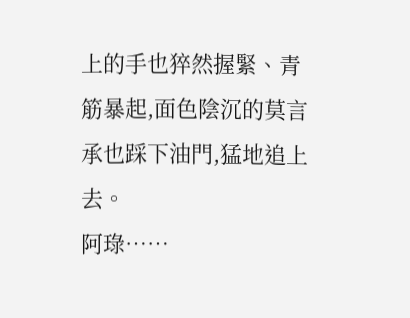上的手也猝然握緊、青筋暴起,面色陰沉的莫言承也踩下油門,猛地追上去。
阿琭……